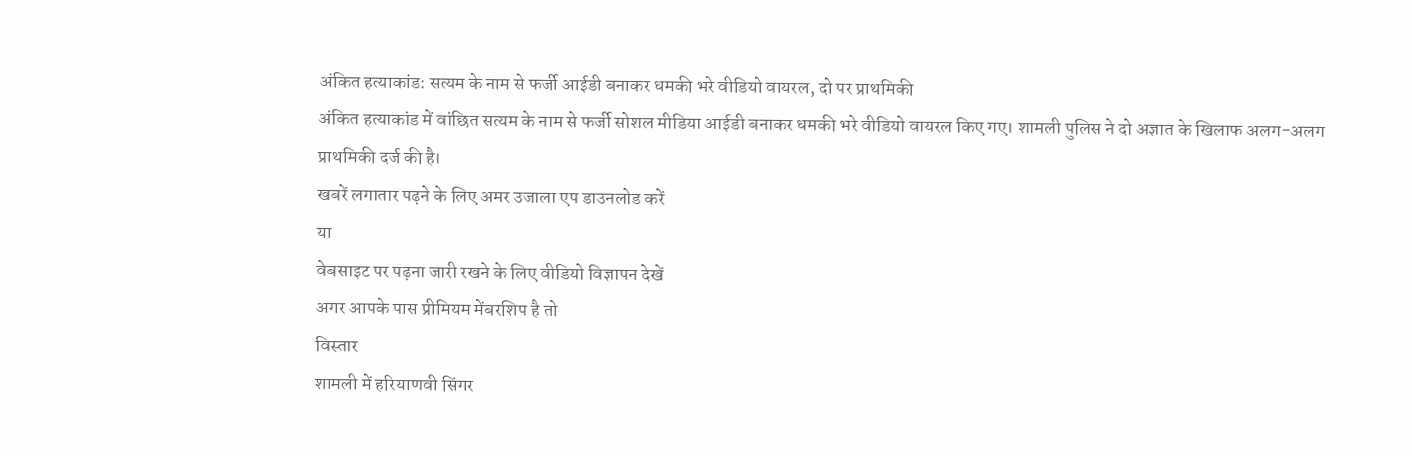अंकित हत्याकांड: सत्यम के नाम से फर्जी आईडी बनाकर धमकी भरे वीडियो वायरल, दो पर प्राथमिकी
अंकित हत्याकांड में वांछित सत्यम के नाम से फर्जी सोशल मीडिया आईडी बनाकर धमकी भरे वीडियो वायरल किए गए। शामली पुलिस ने दो अज्ञात के खिलाफ अलग-अलग प्राथमिकी दर्ज की है।
खबरें लगातार पढ़ने के लिए अमर उजाला एप डाउनलोड करें
या
वेबसाइट पर पढ़ना जारी रखने के लिए वीडियो विज्ञापन देखें
अगर आपके पास प्रीमियम मेंबरशिप है तो
विस्तार
शामली में हरियाणवी सिंगर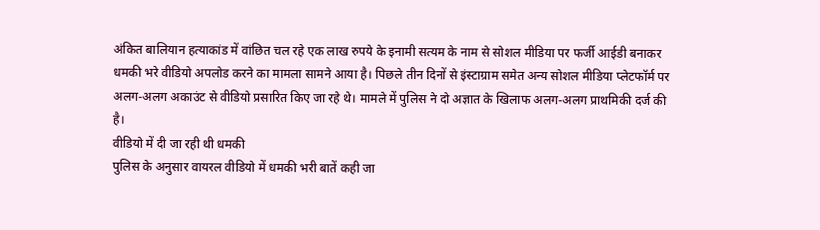अंकित बालियान हत्याकांड में वांछित चल रहे एक लाख रुपये के इनामी सत्यम के नाम से सोशल मीडिया पर फर्जी आईडी बनाकर धमकी भरे वीडियो अपलोड करने का मामला सामने आया है। पिछले तीन दिनों से इंस्टाग्राम समेत अन्य सोशल मीडिया प्लेटफॉर्म पर अलग-अलग अकाउंट से वीडियो प्रसारित किए जा रहे थे। मामले में पुलिस ने दो अज्ञात के खिलाफ अलग-अलग प्राथमिकी दर्ज की है।
वीडियो में दी जा रही थी धमकी
पुलिस के अनुसार वायरल वीडियो में धमकी भरी बातें कही जा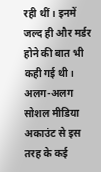रही थीं। इनमें जल्द ही और मर्डर होने की बात भी कही गई थी। अलग-अलग सोशल मीडिया अकाउंट से इस तरह के कई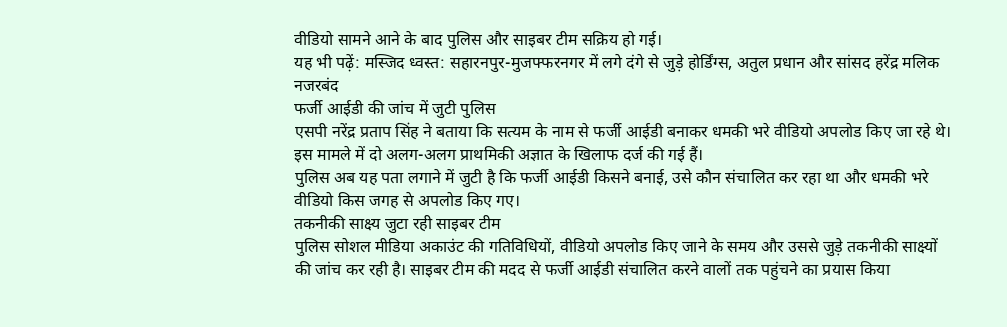वीडियो सामने आने के बाद पुलिस और साइबर टीम सक्रिय हो गई।
यह भी पढ़ें: मस्जिद ध्वस्त: सहारनपुर-मुजफ्फरनगर में लगे दंगे से जुड़े होर्डिंग्स, अतुल प्रधान और सांसद हरेंद्र मलिक नजरबंद
फर्जी आईडी की जांच में जुटी पुलिस
एसपी नरेंद्र प्रताप सिंह ने बताया कि सत्यम के नाम से फर्जी आईडी बनाकर धमकी भरे वीडियो अपलोड किए जा रहे थे। इस मामले में दो अलग-अलग प्राथमिकी अज्ञात के खिलाफ दर्ज की गई हैं।
पुलिस अब यह पता लगाने में जुटी है कि फर्जी आईडी किसने बनाई, उसे कौन संचालित कर रहा था और धमकी भरे वीडियो किस जगह से अपलोड किए गए।
तकनीकी साक्ष्य जुटा रही साइबर टीम
पुलिस सोशल मीडिया अकाउंट की गतिविधियों, वीडियो अपलोड किए जाने के समय और उससे जुड़े तकनीकी साक्ष्यों की जांच कर रही है। साइबर टीम की मदद से फर्जी आईडी संचालित करने वालों तक पहुंचने का प्रयास किया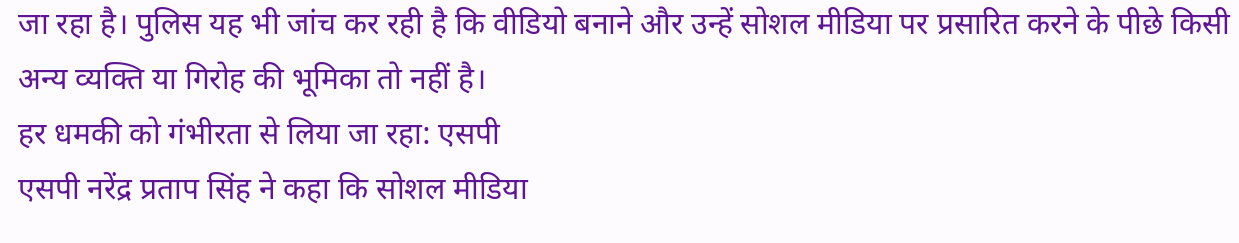जा रहा है। पुलिस यह भी जांच कर रही है कि वीडियो बनाने और उन्हें सोशल मीडिया पर प्रसारित करने के पीछे किसी अन्य व्यक्ति या गिरोह की भूमिका तो नहीं है।
हर धमकी को गंभीरता से लिया जा रहा: एसपी
एसपी नरेंद्र प्रताप सिंह ने कहा कि सोशल मीडिया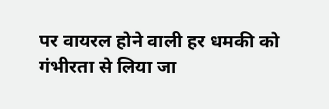पर वायरल होने वाली हर धमकी को गंभीरता से लिया जा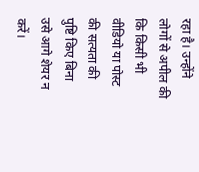रहा है। उन्होंने लोगों से अपील की कि किसी भी वीडियो या पोस्ट की सत्यता की पुष्टि किए बिना उसे आगे शेयर न करें।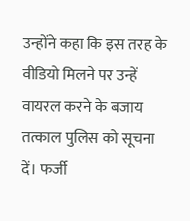उन्होंने कहा कि इस तरह के वीडियो मिलने पर उन्हें वायरल करने के बजाय तत्काल पुलिस को सूचना दें। फर्जी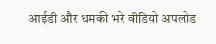आईडी और धमकी भरे वीडियो अपलोड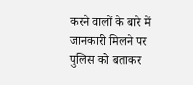करने वालों के बारे में जानकारी मिलने पर पुलिस को बताकर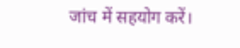जांच में सहयोग करें।